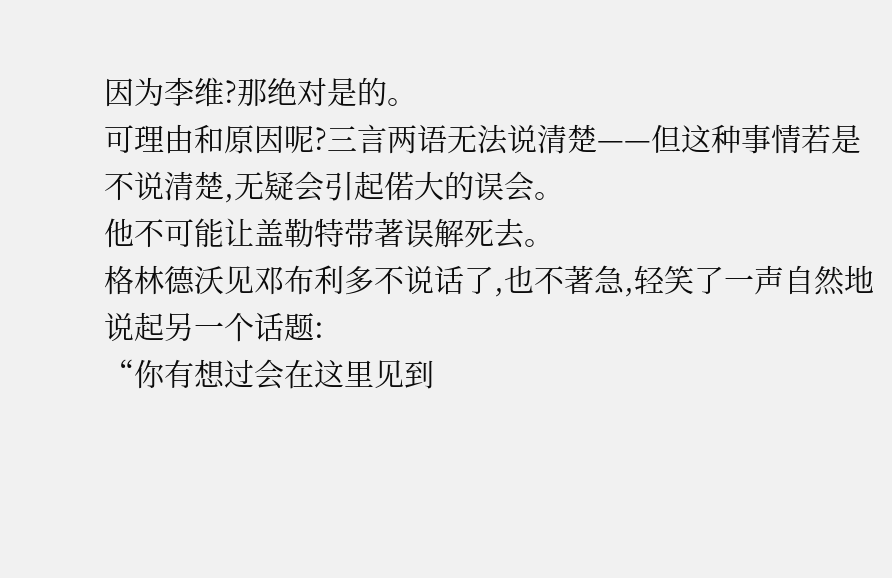因为李维?那绝对是的。
可理由和原因呢?三言两语无法说清楚——但这种事情若是不说清楚,无疑会引起偌大的误会。
他不可能让盖勒特带著误解死去。
格林德沃见邓布利多不说话了,也不著急,轻笑了一声自然地说起另一个话题:
“你有想过会在这里见到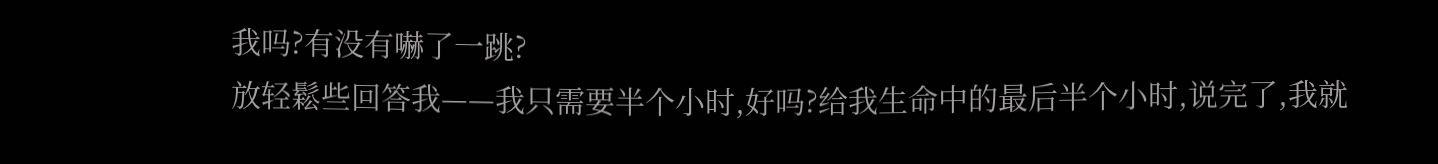我吗?有没有嚇了一跳?
放轻鬆些回答我——我只需要半个小时,好吗?给我生命中的最后半个小时,说完了,我就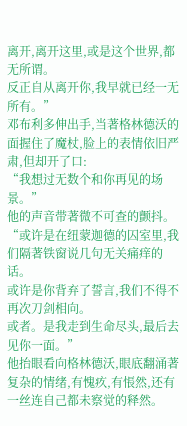离开,离开这里,或是这个世界,都无所谓。
反正自从离开你,我早就已经一无所有。”
邓布利多伸出手,当著格林德沃的面握住了魔杖,脸上的表情依旧严肃,但却开了口:
“我想过无数个和你再见的场景。”
他的声音带著微不可查的颤抖。
“或许是在纽蒙迦德的囚室里,我们隔著铁窗说几句无关痛痒的话。
或许是你背弃了誓言,我们不得不再次刀剑相向。
或者。是我走到生命尽头,最后去见你一面。”
他抬眼看向格林德沃,眼底翻涌著复杂的情绪,有愧疚,有悵然,还有一丝连自己都未察觉的释然。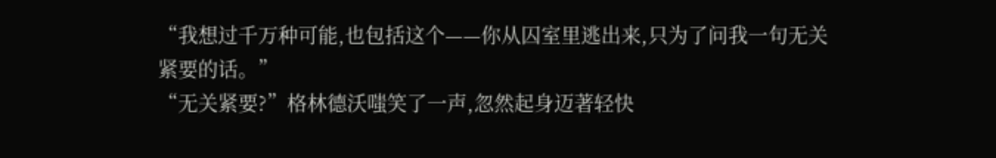“我想过千万种可能,也包括这个——你从囚室里逃出来,只为了问我一句无关紧要的话。”
“无关紧要?”格林德沃嗤笑了一声,忽然起身迈著轻快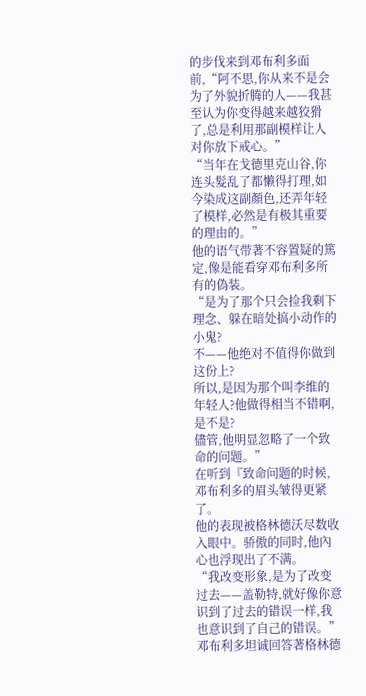的步伐来到邓布利多面前,“阿不思,你从来不是会为了外貌折腾的人——我甚至认为你变得越来越狡猾了,总是利用那副模样让人对你放下戒心。”
“当年在戈德里克山谷,你连头髮乱了都懒得打理,如今染成这副顏色,还弄年轻了模样,必然是有极其重要的理由的。”
他的语气带著不容置疑的篤定,像是能看穿邓布利多所有的偽装。
“是为了那个只会捡我剩下理念、躲在暗处搞小动作的小鬼?
不——他绝对不值得你做到这份上?
所以,是因为那个叫李维的年轻人?他做得相当不错啊,是不是?
儘管,他明显忽略了一个致命的问题。”
在听到『致命问题的时候,邓布利多的眉头皱得更紧了。
他的表现被格林德沃尽数收入眼中。骄傲的同时,他內心也浮现出了不满。
“我改变形象,是为了改变过去——盖勒特,就好像你意识到了过去的错误一样,我也意识到了自己的错误。”
邓布利多坦诚回答著格林德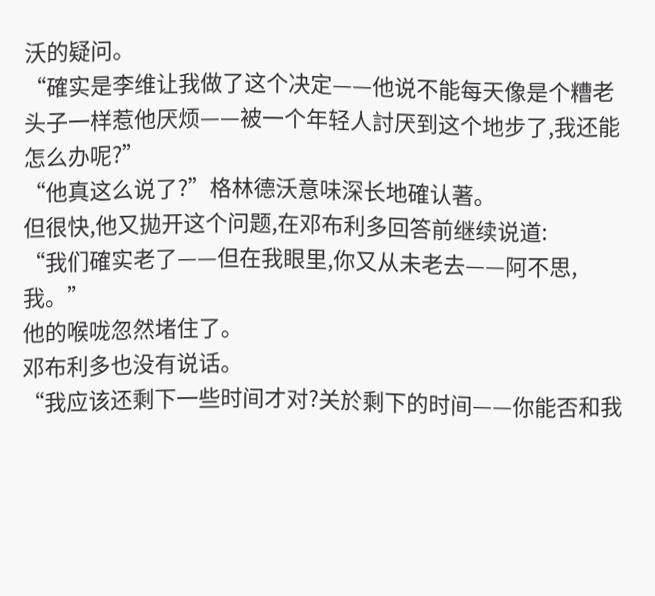沃的疑问。
“確实是李维让我做了这个决定——他说不能每天像是个糟老头子一样惹他厌烦——被一个年轻人討厌到这个地步了,我还能怎么办呢?”
“他真这么说了?”格林德沃意味深长地確认著。
但很快,他又拋开这个问题,在邓布利多回答前继续说道:
“我们確实老了——但在我眼里,你又从未老去——阿不思,我。”
他的喉咙忽然堵住了。
邓布利多也没有说话。
“我应该还剩下一些时间才对?关於剩下的时间——你能否和我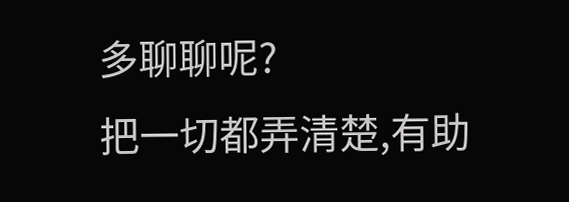多聊聊呢?
把一切都弄清楚,有助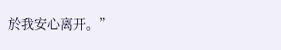於我安心离开。”